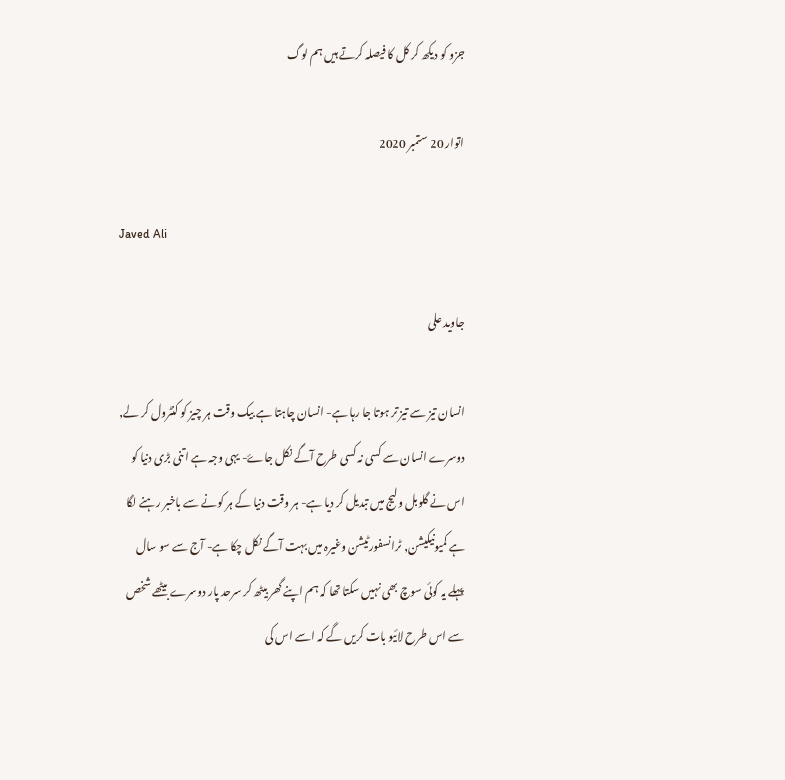جزو کو دیکھ کر کل کا فیصلہ کرتے ہیں ہم لوگ

اتوار 20 ستمبر 2020

Javed Ali

جاوید علی

انسان تیز سے تیز تر ہوتا جا رہا ہے- انسان چاہتا ہے بیک وقت ہر چیز کو کنٹرول کر لے, دوسرے انسان سے کسی نہ کسی طرح آگے نکل جاۓ- یہی وجہ ہے اتنی بڑی دنیا کو اس نے گلوبل ولیج میں تبدیل کر دیا ہے- ہر وقت دنیا کے ہر کونے سے باخبر رہنے لگا ہے کمیونیکیشن, ٹرانسفورٹیشن وغیرہ میں بہت آگے نکل چکا ہے- آج سے سو سال پہلے یہ کوئی سوچ بھی نہیں سکتا تھا کہ ہم اپنے گھر بیٹھ کر سرحد پار دوسرے بیٹھے شخص سے اس طرح لائیو بات کریں گے کہ اسے اس کی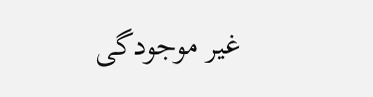غیر موجودگی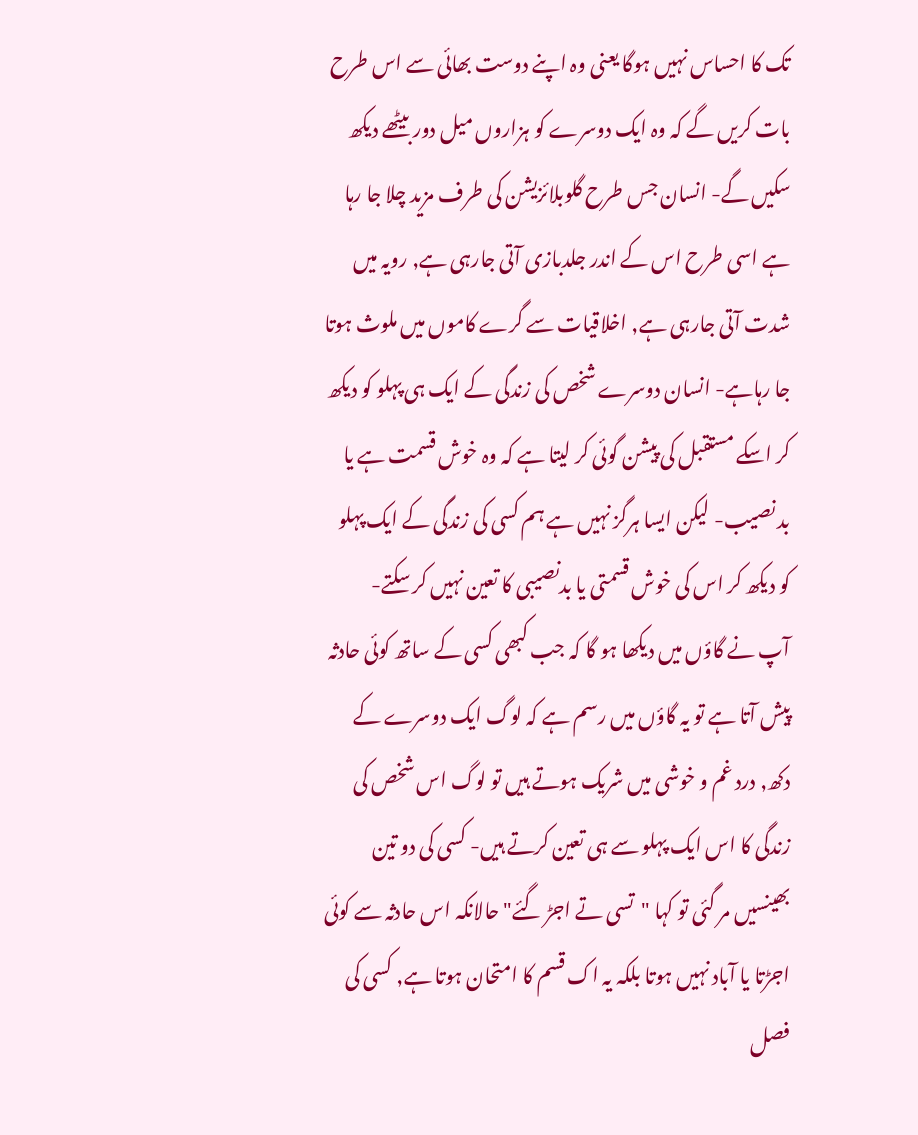تک کا احساس نہیں ہوگا یعنی وہ اپنے دوست بھائی سے اس طرح بات کریں گے کہ وہ ایک دوسرے کو ہزاروں میل دور بیٹھے دیکھ سکیں گے- انسان جس طرح گلوبلائزیشن کی طرف مزید چلا جا رہا ہے اسی طرح اس کے اندر جلدبازی آتی جارہی ہے, رویہ میں شدت آتی جارہی ہے, اخلاقیات سے گرے کاموں میں ملوث ہوتا جا رہاہے- انسان دوسرے شخص کی زندگی کے ایک ہی پہلو کو دیکھ کر اسکے مستقبل کی پیشن گوئی کر لیتا ہے کہ وہ خوش قسمت ہے یا بد نصیب- لیکن ایسا ہرگز نہیں ہے ہم کسی کی زندگی کے ایک پہلو کو دیکھ کر اس کی خوش قسمتی یا بدنصیبی کا تعین نہیں کر سکتے-
آپ نے گاؤں میں دیکھا ہو گا کہ جب کبھی کسی کے ساتھ کوئی حادثہ پیش آتا ہے تو یہ گاؤں میں رسم ہے کہ لوگ ایک دوسرے کے دکھ, درد غم و خوشی میں شریک ہوتے ہیں تو لوگ اس شخص کی زندگی کا اس ایک پہلو سے ہی تعین کرتے ہیں- کسی کی دو تین بھینسیں مر گئی تو کہا "تسی تے اجڑ گئے" حالانکہ اس حادثہ سے کوئی اجڑتا یا آباد نہیں ہوتا بلکہ یہ اک قسم کا امتحان ہوتا ہے, کسی کی فصل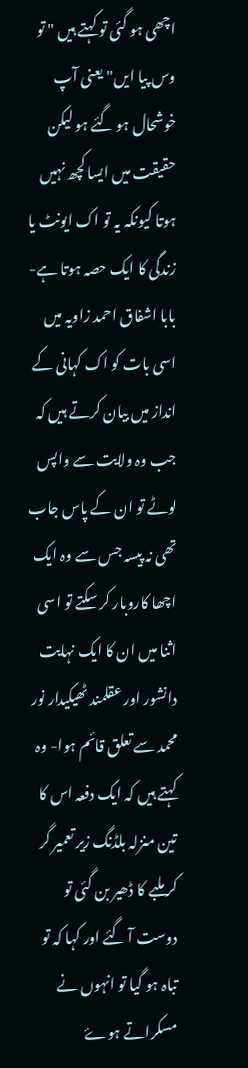اچھی ہو گئی تو کہتے ہیں " تو وس پیا ایں" یعنی آپ خوشحال ہو گئے ہو لیکن حقیقت میں ایسا کچھ نہیں ہوتا کیونکہ یہ تو اک ایونٹ یا زندگی کا ایک حصہ ہوتا ہے- بابا اشفاق احمد زاویہ میں اسی بات کو اک کہانی کے انداز میں بیان کرتے ہیں کہ جب وہ ولایت سے واپس لوٹے تو ان کے پاس جاب تھی نہ پیسہ جس سے وہ ایک اچھا کاروبار کر سکتے تو اسی اثنا میں ان کا ایک نہایت دانشور اور عقلمند ٹھیکیدار نور محمد سے تعلق قائم ہوا- وہ کہتے ہیں کہ ایک دفعہ اس کا تین منزلہ بلڈنگ زیر تعمیر گر کر ملبے کا ڈھیر بن گئی تو دوست آ گئے اور کہا کہ تو تباہ ہو گیا تو انہوں نے مسکراتے ہوۓ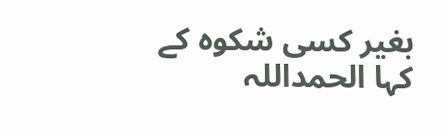بغیر کسی شکوہ کے کہا الحمداللہ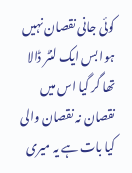کوئی جانی نقصان نہیں ہوا بس ایک لنٹر ڈالا تھا گر گیا اس میں نقصان نہ نقصان والی کیا بات ہے یہ میری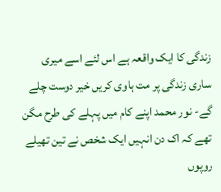زندگی کا ایک واقعہ ہے اس لئے اسے میری ساری زندگی پر مت ہاوی کریں خیر دوست چلے گے- نور محمد اپنے کام میں پہلے کی طرح مگن تھے کہ اک دن انہیں ایک شخص نے تین تھیلے روپوں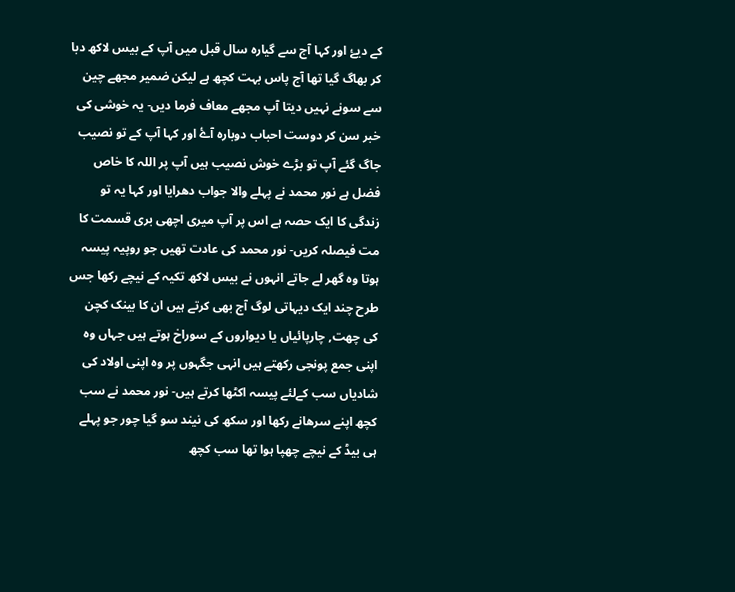کے دیۓ اور کہا آج سے گیارہ سال قبل میں آپ کے بیس لاکھ دبا کر بھاگ گیا تھا آج پاس بہت کچھ ہے لیکن ضمیر مجھے چین سے سونے نہیں دیتا آپ مجھے معاف فرما دیں- یہ خوشی کی خبر سن کر دوست احباب دوبارہ آۓ اور کہا آپ کے تو نصیب جاگ گئے آپ تو بڑے خوش نصیب ہیں آپ پر اللہ کا خاص فضل ہے نور محمد نے پہلے والا جواب دھرایا اور کہا یہ تو زندگی کا ایک حصہ ہے اس پر آپ میری اچھی بری قسمت کا مت فیصلہ کریں- نور محمد کی عادت تھیں جو روپیہ پیسہ ہوتا وہ گھر لے جاتے انہوں نے بیس لاکھ تکیہ کے نیچے رکھا جس طرح چند ایک دیہاتی لوگ آج بھی کرتے ہیں ان کا بینک کچن کی چھت, چارپائیاں یا دیواروں کے سوراخ ہوتے ہیں جہاں وہ اپنی جمع پونجی رکھتے ہیں انہی جگہوں پر وہ اپنی اولاد کی شادیاں سب کےلئے پیسہ اکٹھا کرتے ہیں- نور محمد نے سب کچھ اپنے سرھانے رکھا اور سکھ کی نیند سو گیا چور جو پہلے ہی بیڈ کے نیچے چھپا ہوا تھا سب کچھ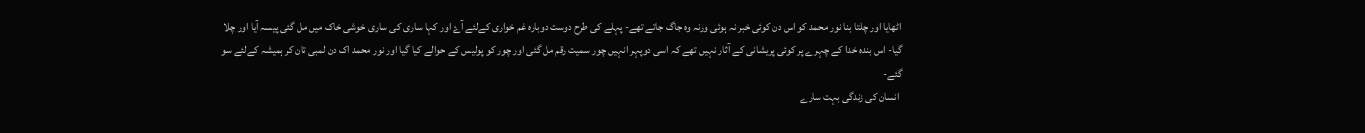اٹھایا اور چلتا بنا نور محمد کو اس دن کوئی خبر نہ ہوئی ورنہ وہ جاگ جاتے تھے- پہلے کی طرح دوست دوبارہ غم خواری کےلئے آۓ اور کہا ساری کی ساری خوشی خاک میں مل گئی پیسہ آیا اور چلا گیا- اس بندہ خدا کے چہرے پر کوئی پریشانی کے آثار نہیں تھے کہ اسی دوپہر انہیں چور سمیت رقم مل گئی اور چور کو پولیس کے حوالے کیا گیا اور نور محمد اک دن لمبی تان کر ہمیشہ کےلئے سو گئے-
 انسان کی زندگی بہت سارے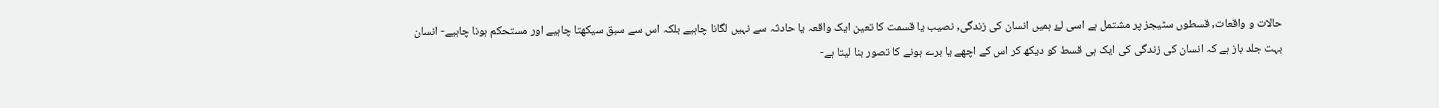حالات و واقعات, قسطوں سٹیجز پر مشتمل ہے اسی لۓ ہمیں انسان کی زندگی, نصیب یا قسمت کا تعین ایک واقعہ یا حادثہ سے نہیں لگانا چاہیے بلکہ اس سے سبق سیکھتا چاہیے اور مستحکم ہونا چاہیے- انسان بہت جلد باز ہے کہ انسان کی زندگی کی ایک ہی قسط کو دیکھ کر اس کے اچھے یا برے ہونے کا تصور بنا لیتا ہے-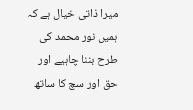میرا ذاتی خیال ہے کہ ہمیں نور محمد کی طرح بننا چاہیے اور حق اور سچ کا ساتھ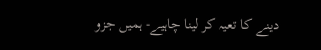دینے کا تعیہ کر لینا چاہیے- ہمیں جزو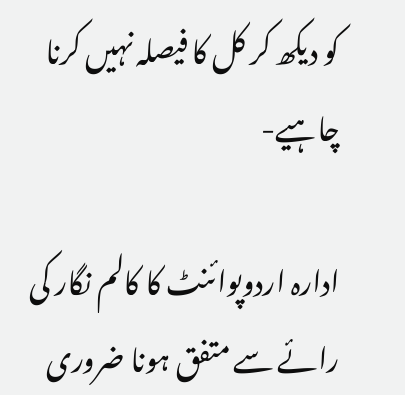کو دیکھ کر کل کا فیصلہ نہیں کرنا چاہیے-

ادارہ اردوپوائنٹ کا کالم نگار کی رائے سے متفق ہونا ضروری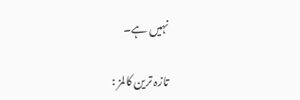نہیں ہے۔

تازہ ترین کالمز :